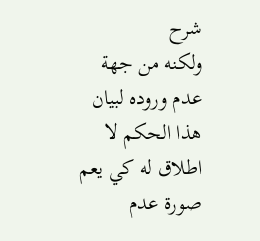شرح
ولكنه من جهة عدم وروده لبيان هذا الحكم لا اطلاق له كي يعم صورة عدم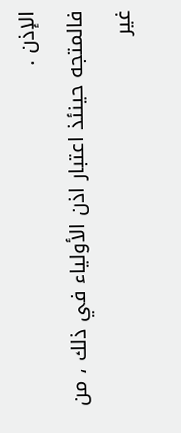الإذن .
فالمتجه حينئذ اعتبار اذن الأولياء في ذلك ، من غير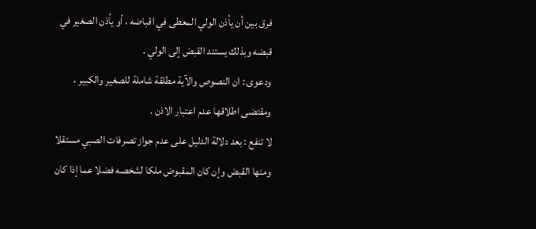فرق بين أن يأذن الولي المعطى في اقباضه ، أو يأذن الصغير في قبضه وبذلك يستند القبض إلى الولي .
ودعوى : ان النصوص والآية مطلقة شاملة للصغير والكبير ، ومقتضى اطلاقها عدم اعتبار الاذن .
لا تنفع : بعد دلالة الدليل على عدم جواز تصرفات الصبي مستقلا ومنها القبض وإن كان المقبوض ملكا لشخصه فضلا عما إذا كان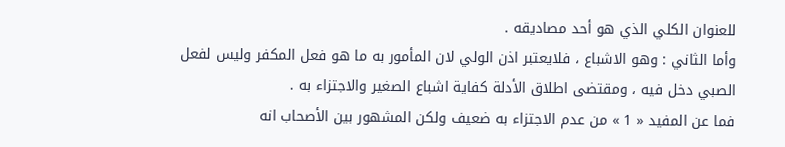للعنوان الكلي الذي هو أحد مصاديقه .
وأما الثاني : وهو الاشباع ، فلايعتبر اذن الولي لان المأمور به ما هو فعل المكفر وليس لفعل الصبي دخل فيه ، ومقتضى اطلاق الأدلة كفاية اشباع الصغير والاجتزاء به .
فما عن المفيد « 1 » من عدم الاجتزاء به ضعيف ولكن المشهور بين الأصحاب انه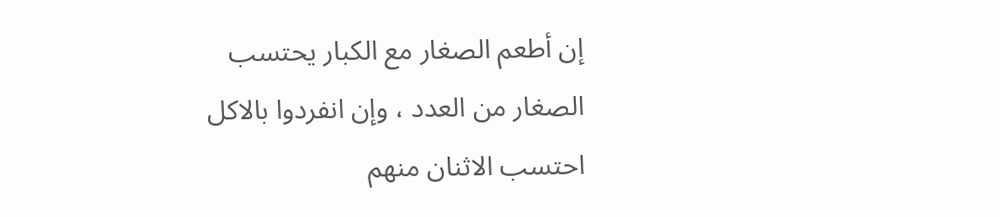إن أطعم الصغار مع الكبار يحتسب الصغار من العدد ، وإن انفردوا بالاكل احتسب الاثنان منهم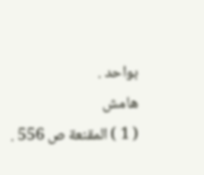بواحد .
هامش
( 1 ) المقنعة ص 556 .